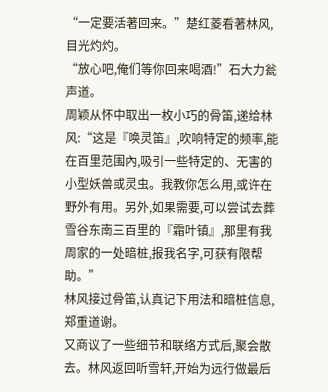“一定要活著回来。”楚红菱看著林风,目光灼灼。
“放心吧,俺们等你回来喝酒!”石大力瓮声道。
周颖从怀中取出一枚小巧的骨笛,递给林风:“这是『唤灵笛』,吹响特定的频率,能在百里范围內,吸引一些特定的、无害的小型妖兽或灵虫。我教你怎么用,或许在野外有用。另外,如果需要,可以尝试去葬雪谷东南三百里的『霜叶镇』,那里有我周家的一处暗桩,报我名字,可获有限帮助。”
林风接过骨笛,认真记下用法和暗桩信息,郑重道谢。
又商议了一些细节和联络方式后,聚会散去。林风返回听雪轩,开始为远行做最后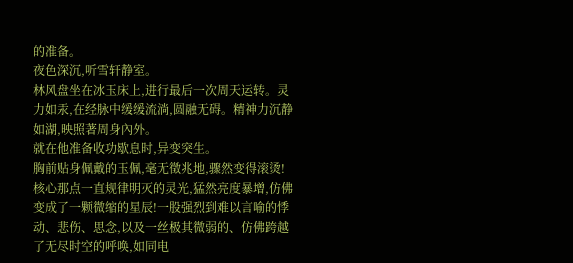的准备。
夜色深沉,听雪轩静室。
林风盘坐在冰玉床上,进行最后一次周天运转。灵力如汞,在经脉中缓缓流淌,圆融无碍。精神力沉静如湖,映照著周身內外。
就在他准备收功歇息时,异变突生。
胸前贴身佩戴的玉佩,毫无徵兆地,骤然变得滚烫!核心那点一直规律明灭的灵光,猛然亮度暴增,仿佛变成了一颗微缩的星辰!一股强烈到难以言喻的悸动、悲伤、思念,以及一丝极其微弱的、仿佛跨越了无尽时空的呼唤,如同电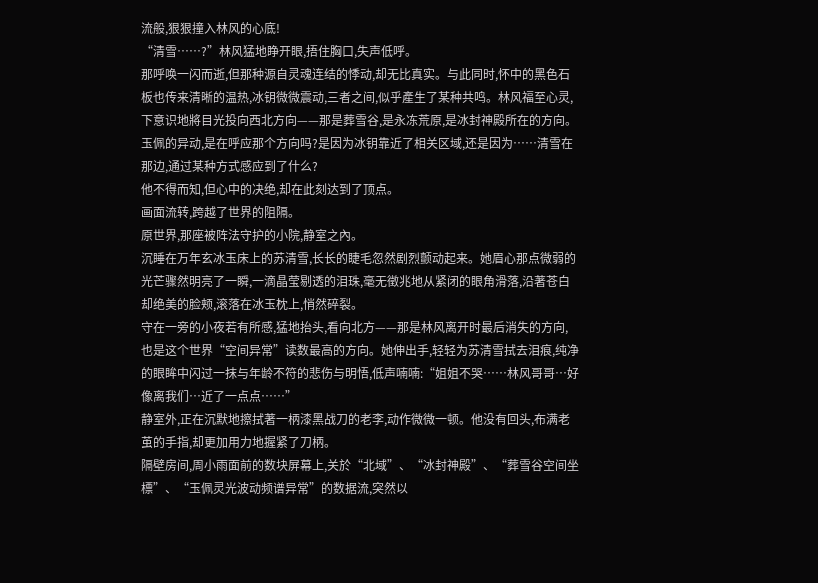流般,狠狠撞入林风的心底!
“清雪……?”林风猛地睁开眼,捂住胸口,失声低呼。
那呼唤一闪而逝,但那种源自灵魂连结的悸动,却无比真实。与此同时,怀中的黑色石板也传来清晰的温热,冰钥微微震动,三者之间,似乎產生了某种共鸣。林风福至心灵,下意识地將目光投向西北方向——那是葬雪谷,是永冻荒原,是冰封神殿所在的方向。
玉佩的异动,是在呼应那个方向吗?是因为冰钥靠近了相关区域,还是因为……清雪在那边,通过某种方式感应到了什么?
他不得而知,但心中的决绝,却在此刻达到了顶点。
画面流转,跨越了世界的阻隔。
原世界,那座被阵法守护的小院,静室之內。
沉睡在万年玄冰玉床上的苏清雪,长长的睫毛忽然剧烈颤动起来。她眉心那点微弱的光芒骤然明亮了一瞬,一滴晶莹剔透的泪珠,毫无徵兆地从紧闭的眼角滑落,沿著苍白却绝美的脸颊,滚落在冰玉枕上,悄然碎裂。
守在一旁的小夜若有所感,猛地抬头,看向北方——那是林风离开时最后消失的方向,也是这个世界“空间异常”读数最高的方向。她伸出手,轻轻为苏清雪拭去泪痕,纯净的眼眸中闪过一抹与年龄不符的悲伤与明悟,低声喃喃:“姐姐不哭……林风哥哥…好像离我们…近了一点点……”
静室外,正在沉默地擦拭著一柄漆黑战刀的老李,动作微微一顿。他没有回头,布满老茧的手指,却更加用力地握紧了刀柄。
隔壁房间,周小雨面前的数块屏幕上,关於“北域”、“冰封神殿”、“葬雪谷空间坐標”、“玉佩灵光波动频谱异常”的数据流,突然以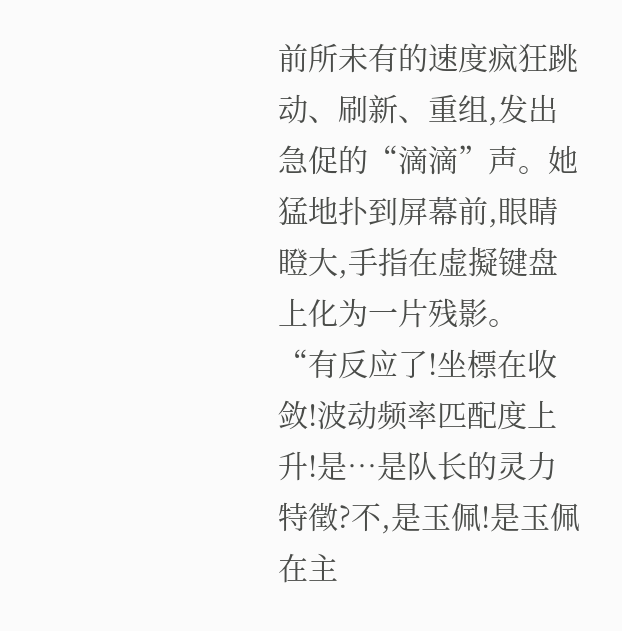前所未有的速度疯狂跳动、刷新、重组,发出急促的“滴滴”声。她猛地扑到屏幕前,眼睛瞪大,手指在虚擬键盘上化为一片残影。
“有反应了!坐標在收敛!波动频率匹配度上升!是…是队长的灵力特徵?不,是玉佩!是玉佩在主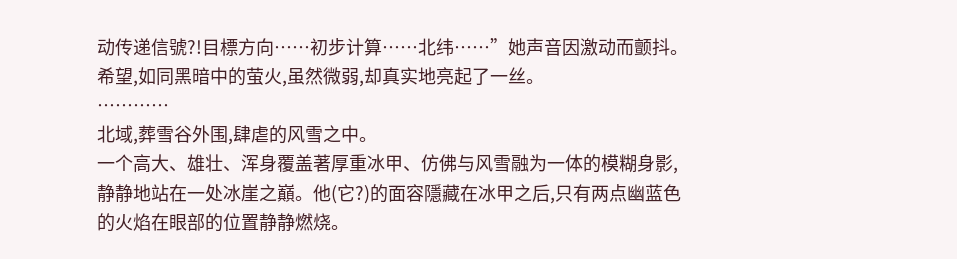动传递信號?!目標方向……初步计算……北纬……”她声音因激动而颤抖。
希望,如同黑暗中的萤火,虽然微弱,却真实地亮起了一丝。
…………
北域,葬雪谷外围,肆虐的风雪之中。
一个高大、雄壮、浑身覆盖著厚重冰甲、仿佛与风雪融为一体的模糊身影,静静地站在一处冰崖之巔。他(它?)的面容隱藏在冰甲之后,只有两点幽蓝色的火焰在眼部的位置静静燃烧。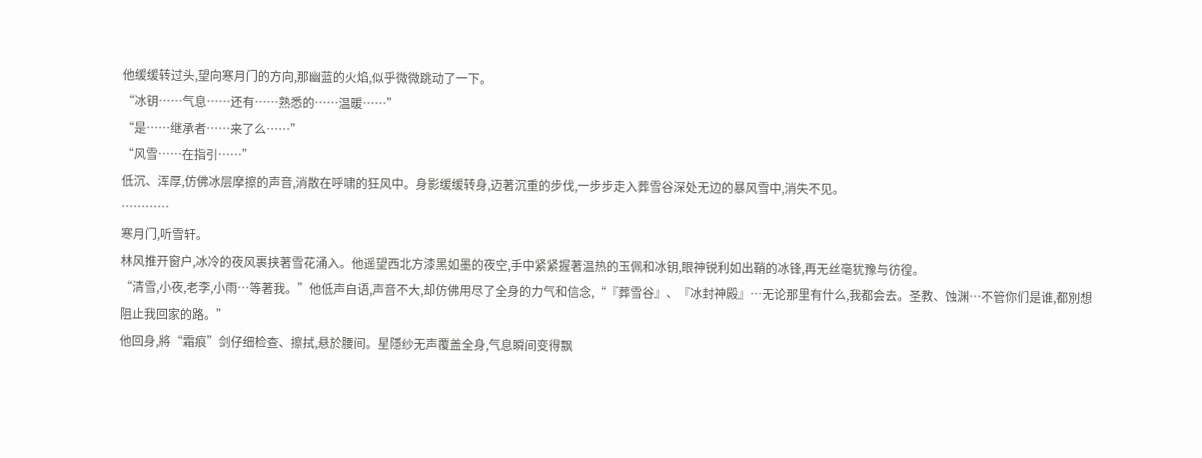他缓缓转过头,望向寒月门的方向,那幽蓝的火焰,似乎微微跳动了一下。
“冰钥……气息……还有……熟悉的……温暖……”
“是……继承者……来了么……”
“风雪……在指引……”
低沉、浑厚,仿佛冰层摩擦的声音,消散在呼啸的狂风中。身影缓缓转身,迈著沉重的步伐,一步步走入葬雪谷深处无边的暴风雪中,消失不见。
…………
寒月门,听雪轩。
林风推开窗户,冰冷的夜风裹挟著雪花涌入。他遥望西北方漆黑如墨的夜空,手中紧紧握著温热的玉佩和冰钥,眼神锐利如出鞘的冰锋,再无丝毫犹豫与彷徨。
“清雪,小夜,老李,小雨…等著我。”他低声自语,声音不大,却仿佛用尽了全身的力气和信念,“『葬雪谷』、『冰封神殿』…无论那里有什么,我都会去。圣教、蚀渊…不管你们是谁,都別想阻止我回家的路。”
他回身,將“霜痕”剑仔细检查、擦拭,悬於腰间。星隱纱无声覆盖全身,气息瞬间变得飘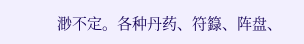渺不定。各种丹药、符籙、阵盘、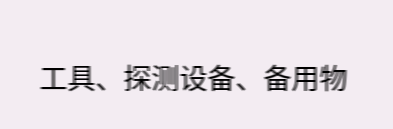工具、探测设备、备用物